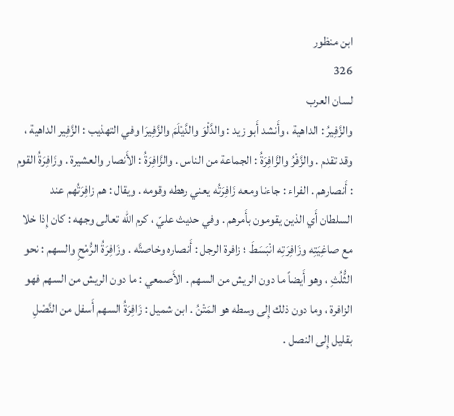ابن منظور
326
لسان العرب
والزَّفِيرُ : الداهية ، وأَنشد أَبو زيد : والدَّلْوَ والدَّيْلَمَ والزَّفِيرَا وفي التهذيب : الزَّفِير الداهية ، وقد تقدم . والزَّفْرُ والزَّافِرَةُ : الجماعة من الناس . والزَّافِرَةُ : الأَنصار والعشيرة . وزَافِرَةُ القوم : أَنصارهم . الفراء : جاءنا ومعه زَافِرَتُه يعني رهطه وقومه . ويقال : هم زافِرَتُهم عند السلطان أَي الذين يقومون بأَمرهم . وفي حديث عليّ ، كرم الله تعالى وجهه : كان إِذا خلا مع صاغِيَتِه وزَافِرَتِه انْبَسَطَ ؛ زافرة الرجل : أَنصاره وخاصتَّه . وزَافِرَةُ الرُّمْحِ والسهم : نحو الثُّلُثِ ، وهو أَيضاً ما دون الريش من السهم . الأَصمعي : ما دون الريش من السهم فهو الزافرة ، وما دون ذلك إِلى وسطه هو المَتْنُ . ابن شميل : زَافِرَةُ السهم أَسفل من النَّصْلِ بقليل إِلى النصل .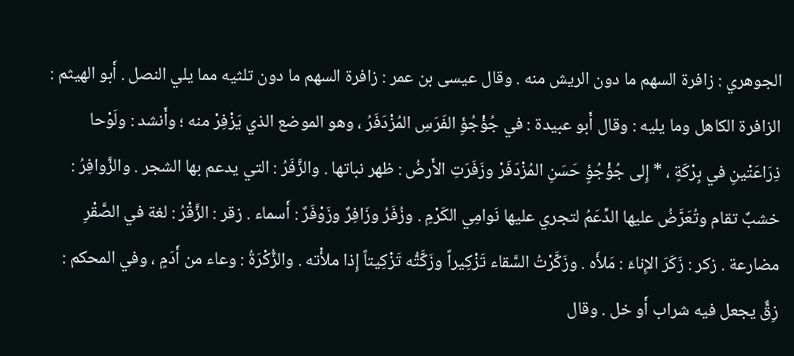الجوهري : زافرة السهم ما دون الريش منه . وقال عيسى بن عمر : زافرة السهم ما دون تلثيه مما يلي النصل . أَبو الهيثم : الزافرة الكاهل وما يليه : وقال أَبو عبيدة : في جُؤْجُؤِ الفَرَسِ المُزْدَفَرُ ، وهو الموضع الذي يَزْفِرْ منه ؛ وأَنشد : ولَوْحا ذِرَاعَتْينِ في بِرْكَةٍ ، * إِلى جُؤْجُؤٍ حَسَنِ المُزْدَفَرْ وزَفَرَتِ الأَرضُ : ظهر نباتها . والزَّفَرُ : التي يدعم بها الشجر . والزَّوافِرُ : خشبٌ تقام وتُعَرَّضُ عليها الدِّعَمُ لتجري عليها نَوامِي الكَرْمِ . وزُفَرُ وزَافِرٌ وزَوْفَرٌ : أَسماء . زقر : الزَّقْرُ : لغة في الصَّقْرِ مضارعة . زكر : زَكَرَ الإِناءَ : مَلأَه . وزَكَّرْتُ السَّقاء تَزْكِيراً وزَكَّتُّه تَزْكِيتاً إِذا ملأْته . والزُّكْرَةُ : وعاء من أَدَمٍ ، وفي المحكم : زِقٌّ يجعل فيه شراب أَو خل . وقال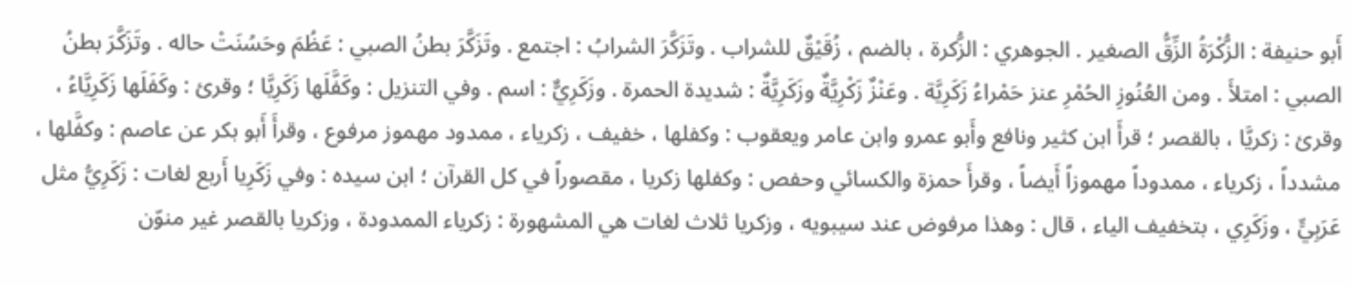أَبو حنيفة : الزُّكْرَةُ الزِّقُّ الصغير . الجوهري : الزُّكرة ، بالضم ، زُقَيْقٌ للشراب . وتَزَكَّرَ الشرابُ : اجتمع . وتَزَكَّرَ بطنُ الصبي : عَظُمَ وحَسُنَتْ حاله . وتَزَكَّرَ بطنُ الصبي : امتلأَ . ومن العُنُوزِ الحُمْرِ عنز حَمْراءُ زَكَرِيَّة . وعَنْزٌ زَكْرِيَّةٌ وزَكَرِيَّةٌ : شديدة الحمرة . وزَكَرِيٌّ : اسم . وفي التنزيل : وكَفَّلَها زَكَرِيَّا ؛ وقرئ : وكَفَلَها زَكَرِيَّاءُ ، وقرئ : زكريَّا ، بالقصر ؛ قرأَ ابن كثير ونافع وأَبو عمرو وابن عامر ويعقوب : وكفلها ، خفيف ، زكرياء ، ممدود مهموز مرفوع ، وقرأَ أَبو بكر عن عاصم : وكفَّلها ، مشدداً ، زكرياء ، ممدوداً مهموزاً أَيضاً ، وقرأَ حمزة والكسائي وحفص : وكفلها زكريا ، مقصوراً في كل القرآن ؛ ابن سيده : وفي زَكَرِيا أَربع لغات : زَكَرِيُّ مثل عَرَبِيٍّ ، وزَكَرِي ، بتخفيف الياء ، قال : وهذا مرفوض عند سيبويه ، وزكريا ثلاث لغات هي المشهورة : زكرياء الممدودة ، وزكريا بالقصر غير منوّن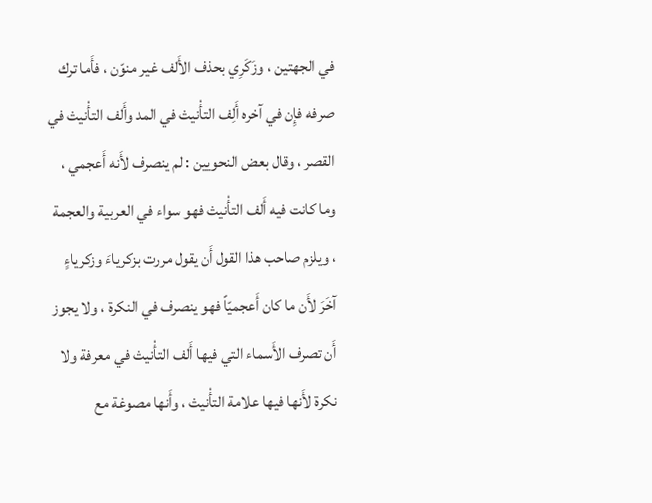في الجهتين ، وزَكَرِي بحذف الأَلف غير منوّن ، فأَما ترك صرفه فإِن في آخره أَلِف التأْنيث في المد وأَلف التأْنيث في القصر ، وقال بعض النحويين : لم ينصرف لأَنه أَعجمي ، وما كانت فيه أَلف التأْنيث فهو سواء في العربية والعجمة ، ويلزم صاحب هذا القول أَن يقول مررت بزكرياءَ وزكرياءٍ آخَرَ لأَن ما كان أَعجميّاً فهو ينصرف في النكرة ، ولا يجوز أَن تصرف الأَسماء التي فيها أَلف التأْنيث في معرفة ولا نكرة لأَنها فيها علامة التأْنيث ، وأَنها مصوغة مع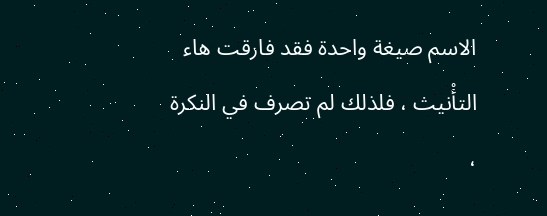الاسم صيغة واحدة فقد فارقت هاء التأْنيث ، فلذلك لم تصرف في النكرة ،